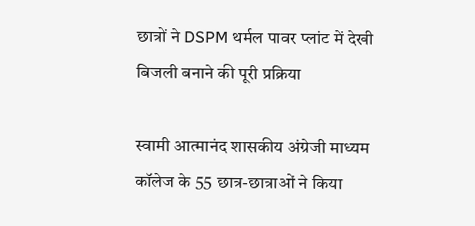छात्रों ने DSPM थर्मल पावर प्लांट में देखी बिजली बनाने की पूरी प्रक्रिया

स्वामी आत्मानंद शासकीय अंग्रेजी माध्यम कॉलेज के 55 छात्र-छात्राओं ने किया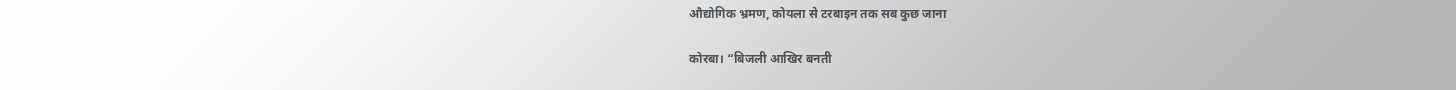औद्योगिक भ्रमण, कोयला से टरबाइन तक सब कुछ जाना

कोरबा। “बिजली आखिर बनती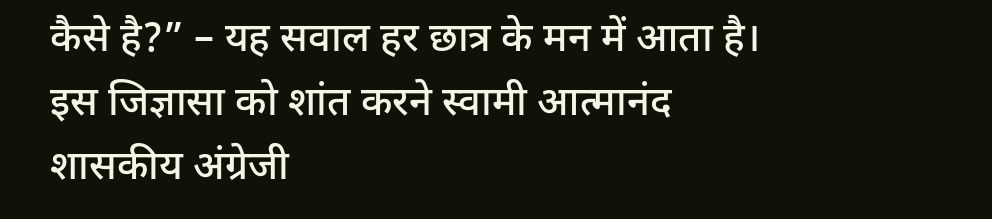कैसे है?” – यह सवाल हर छात्र के मन में आता है। इस जिज्ञासा को शांत करने स्वामी आत्मानंद शासकीय अंग्रेजी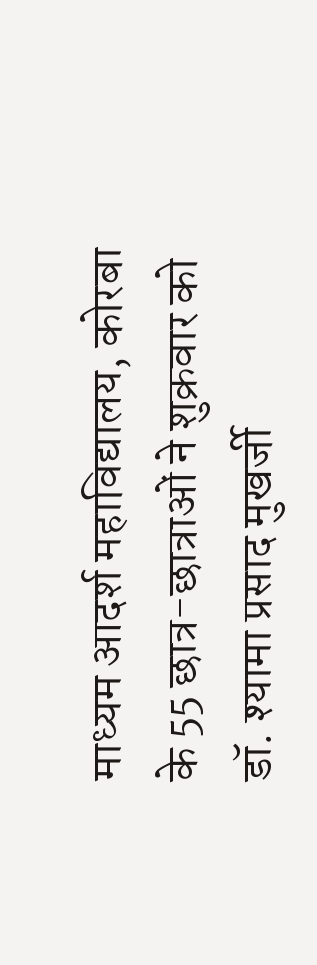माध्यम आदर्श महाविद्यालय, कोरबा के 55 छात्र-छात्राओं ने शुक्रवार को डॉ. श्यामा प्रसाद मुखर्जी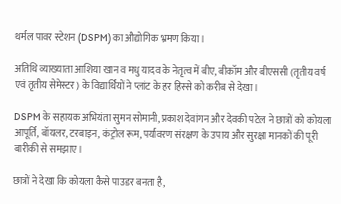थर्मल पावर स्टेशन (DSPM) का औद्योगिक भ्रमण किया।

अतिथि व्याख्याता आशिया खान व मधु यादव के नेतृत्व में बीए, बीकॉम और बीएससी (तृतीय वर्ष एवं तृतीय सेमेस्टर) के विद्यार्थियों ने प्लांट के हर हिस्से को करीब से देखा।

DSPM के सहायक अभियंता सुमन सोमानी, प्रकाश देवांगन और देवकी पटेल ने छात्रों को कोयला आपूर्ति, बॉयलर, टरबाइन, कंट्रोल रूम, पर्यावरण संरक्षण के उपाय और सुरक्षा मानकों की पूरी बारीकी से समझाए।

छात्रों ने देखा कि कोयला कैसे पाउडर बनता है,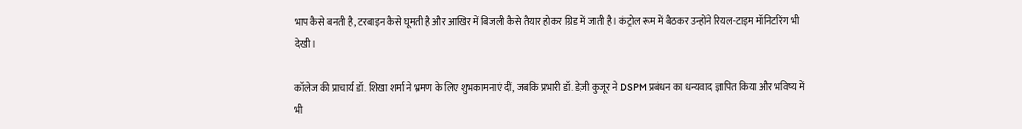भाप कैसे बनती है, टरबाइन कैसे घूमती है और आखिर में बिजली कैसे तैयार होकर ग्रिड में जाती है। कंट्रोल रूम में बैठकर उन्होंने रियल-टाइम मॉनिटरिंग भी देखी।

कॉलेज की प्राचार्य डॉ. शिखा शर्मा ने भ्रमण के लिए शुभकामनाएं दीं, जबकि प्रभारी डॉ. डेज़ी कुजूर ने DSPM प्रबंधन का धन्यवाद ज्ञापित किया और भविष्य में भी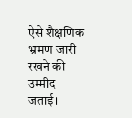ऐसे शैक्षणिक भ्रमण जारी रखने की उम्मीद जताई।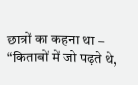छात्रों का कहना था – “किताबों में जो पढ़ते थे,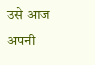उसे आज अपनी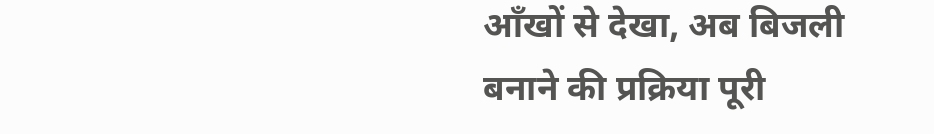आँखों से देखा, अब बिजली बनाने की प्रक्रिया पूरी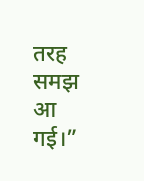तरह समझ आ गई।”